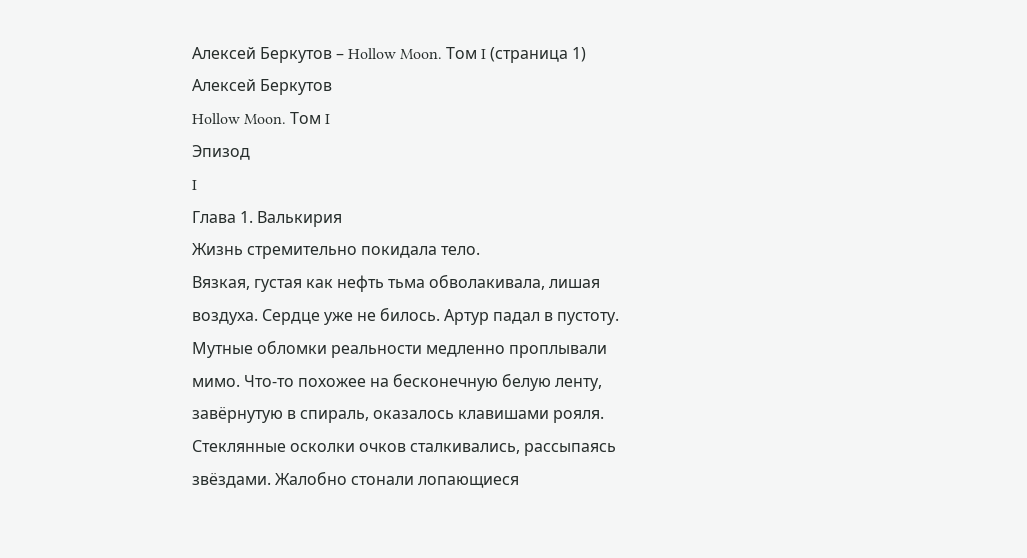Алексей Беркутов – Hollow Moon. Том I (страница 1)
Алексей Беркутов
Hollow Moon. Том I
Эпизод
I
Глава 1. Валькирия
Жизнь стремительно покидала тело.
Вязкая, густая как нефть тьма обволакивала, лишая воздуха. Сердце уже не билось. Артур падал в пустоту.
Мутные обломки реальности медленно проплывали мимо. Что-то похожее на бесконечную белую ленту, завёрнутую в спираль, оказалось клавишами рояля. Стеклянные осколки очков сталкивались, рассыпаясь звёздами. Жалобно стонали лопающиеся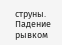струны.
Падение рывком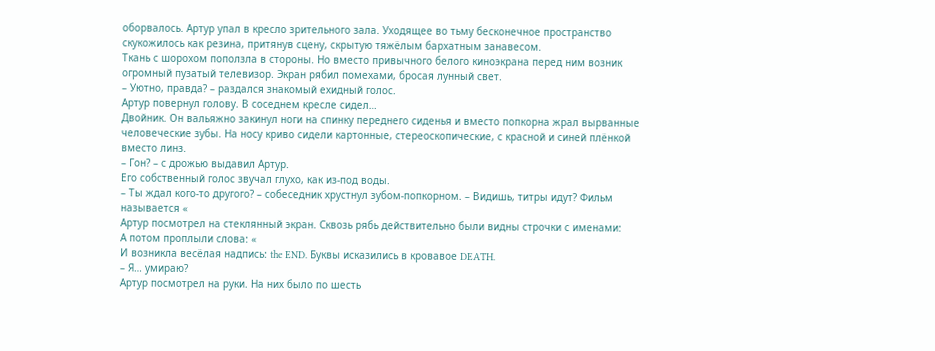оборвалось. Артур упал в кресло зрительного зала. Уходящее во тьму бесконечное пространство скукожилось как резина, притянув сцену, скрытую тяжёлым бархатным занавесом.
Ткань с шорохом поползла в стороны. Но вместо привычного белого киноэкрана перед ним возник огромный пузатый телевизор. Экран рябил помехами, бросая лунный свет.
– Уютно, правда? – раздался знакомый ехидный голос.
Артур повернул голову. В соседнем кресле сидел…
Двойник. Он вальяжно закинул ноги на спинку переднего сиденья и вместо попкорна жрал вырванные человеческие зубы. На носу криво сидели картонные, стереоскопические, с красной и синей плёнкой вместо линз.
– Гон? – с дрожью выдавил Артур.
Его собственный голос звучал глухо, как из-под воды.
– Ты ждал кого-то другого? – собеседник хрустнул зубом-попкорном. – Видишь, титры идут? Фильм называется «
Артур посмотрел на стеклянный экран. Сквозь рябь действительно были видны строчки с именами:
А потом проплыли слова: «
И возникла весёлая надпись: the END. Буквы исказились в кровавое DEATH.
– Я… умираю?
Артур посмотрел на руки. На них было по шесть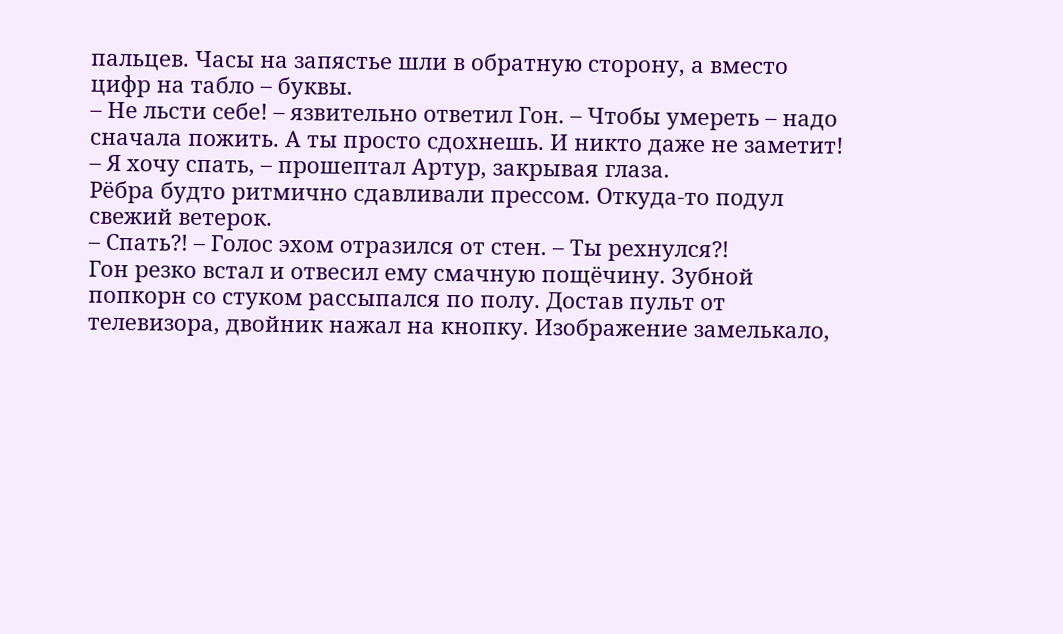пальцев. Часы на запястье шли в обратную сторону, а вместо цифр на табло – буквы.
– Не льсти себе! – язвительно ответил Гон. – Чтобы умереть – надо сначала пожить. А ты просто сдохнешь. И никто даже не заметит!
– Я хочу спать, – прошептал Артур, закрывая глаза.
Рёбра будто ритмично сдавливали прессом. Откуда-то подул свежий ветерок.
– Спать?! – Голос эхом отразился от стен. – Ты рехнулся?!
Гон резко встал и отвесил ему смачную пощёчину. Зубной попкорн со стуком рассыпался по полу. Достав пульт от телевизора, двойник нажал на кнопку. Изображение замелькало,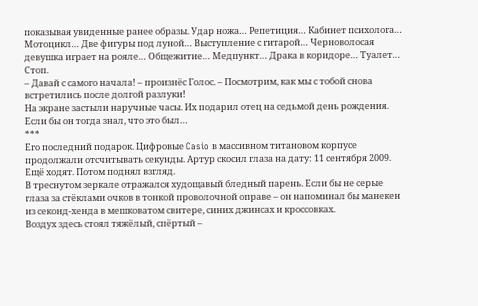показывая увиденные ранее образы. Удар ножа… Репетиция… Кабинет психолога… Мотоцикл… Две фигуры под луной… Выступление с гитарой… Черноволосая девушка играет на рояле… Общежитие… Медпункт… Драка в коридоре… Туалет… Стоп.
– Давай с самого начала! – произнёс Голос. – Посмотрим, как мы с тобой снова встретились после долгой разлуки!
На экране застыли наручные часы. Их подарил отец на седьмой день рождения. Если бы он тогда знал, что это был…
***
Его последний подарок. Цифровые Casio в массивном титановом корпусе продолжали отсчитывать секунды. Артур скосил глаза на дату: 11 сентября 2009. Ещё ходят. Потом поднял взгляд.
В треснутом зеркале отражался худощавый бледный парень. Если бы не серые глаза за стёклами очков в тонкой проволочной оправе – он напоминал бы манекен из секонд-хенда в мешковатом свитере, синих джинсах и кроссовках.
Воздух здесь стоял тяжёлый, спёртый –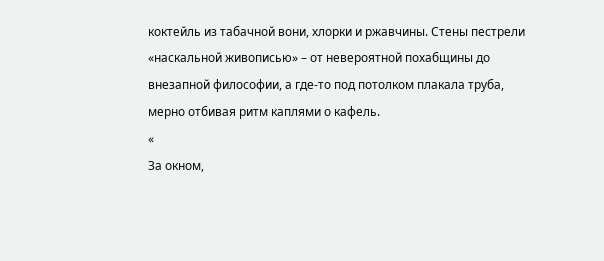коктейль из табачной вони, хлорки и ржавчины. Стены пестрели «наскальной живописью» – от невероятной похабщины до внезапной философии, а где-то под потолком плакала труба, мерно отбивая ритм каплями о кафель.
«
За окном,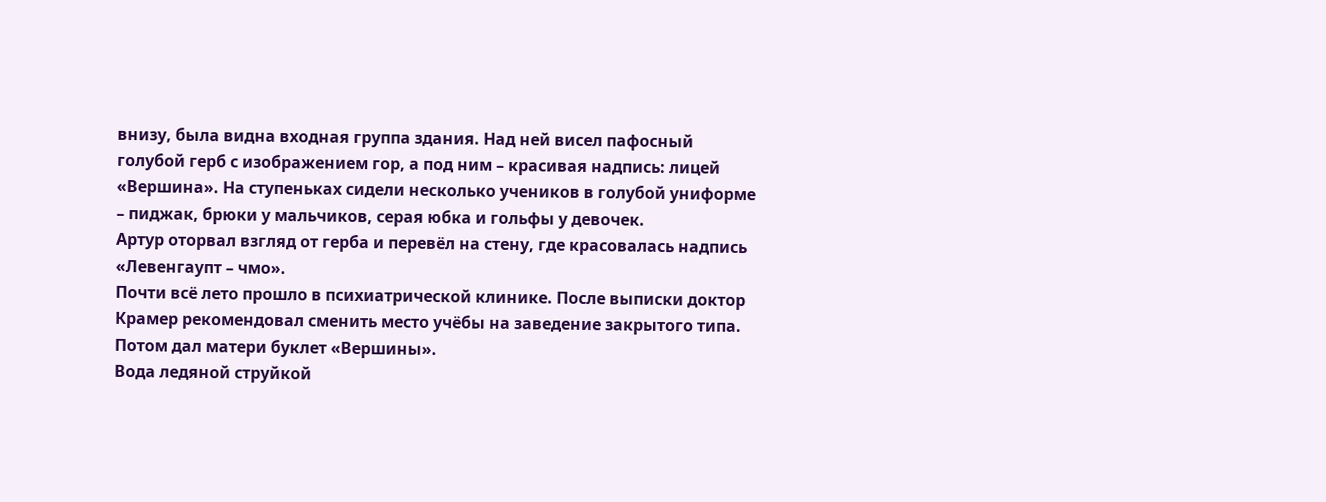внизу, была видна входная группа здания. Над ней висел пафосный голубой герб с изображением гор, а под ним – красивая надпись: лицей «Вершина». На ступеньках сидели несколько учеников в голубой униформе – пиджак, брюки у мальчиков, серая юбка и гольфы у девочек.
Артур оторвал взгляд от герба и перевёл на стену, где красовалась надпись «Левенгаупт – чмо».
Почти всё лето прошло в психиатрической клинике. После выписки доктор Крамер рекомендовал сменить место учёбы на заведение закрытого типа. Потом дал матери буклет «Вершины».
Вода ледяной струйкой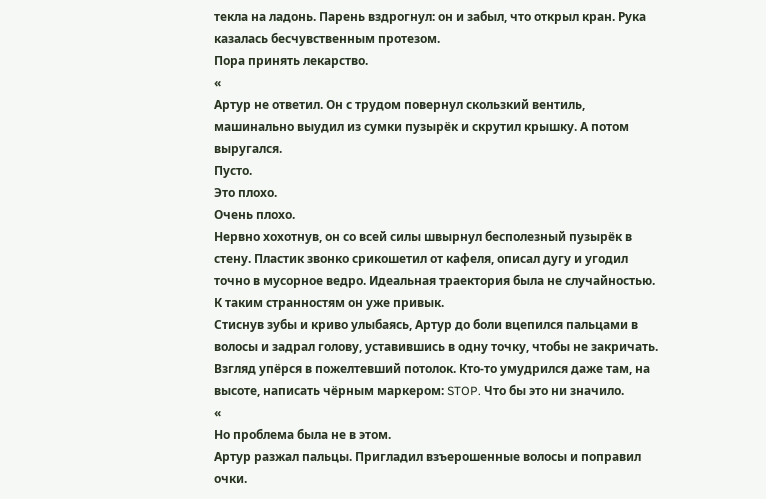текла на ладонь. Парень вздрогнул: он и забыл, что открыл кран. Рука казалась бесчувственным протезом.
Пора принять лекарство.
«
Артур не ответил. Он с трудом повернул скользкий вентиль, машинально выудил из сумки пузырёк и скрутил крышку. А потом выругался.
Пусто.
Это плохо.
Очень плохо.
Нервно хохотнув, он со всей силы швырнул бесполезный пузырёк в стену. Пластик звонко срикошетил от кафеля, описал дугу и угодил точно в мусорное ведро. Идеальная траектория была не случайностью. К таким странностям он уже привык.
Стиснув зубы и криво улыбаясь, Артур до боли вцепился пальцами в волосы и задрал голову, уставившись в одну точку, чтобы не закричать. Взгляд упёрся в пожелтевший потолок. Кто-то умудрился даже там, на высоте, написать чёрным маркером: STOP. Что бы это ни значило.
«
Но проблема была не в этом.
Артур разжал пальцы. Пригладил взъерошенные волосы и поправил очки.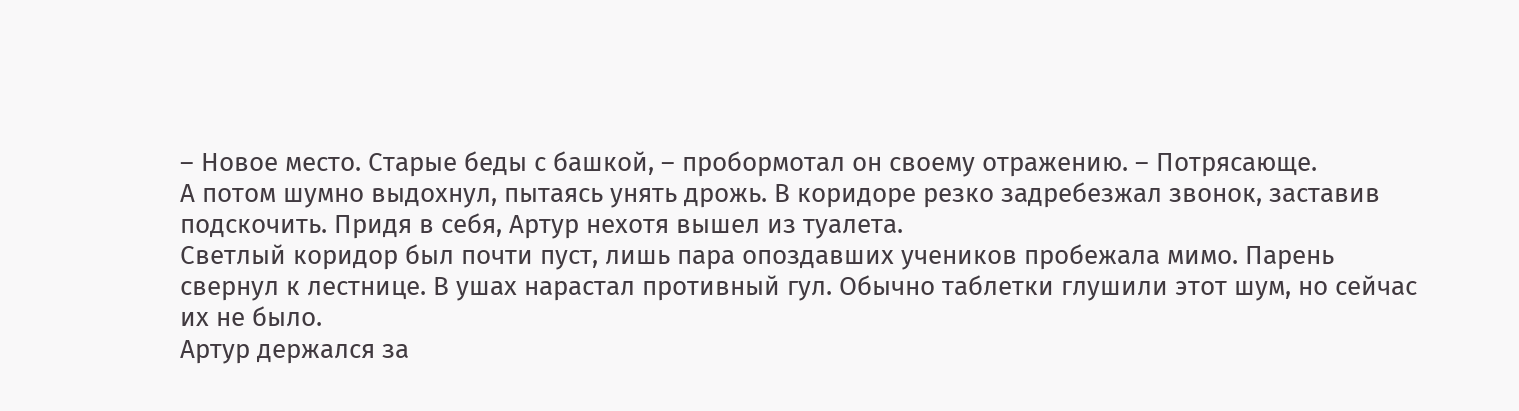– Новое место. Старые беды с башкой, – пробормотал он своему отражению. – Потрясающе.
А потом шумно выдохнул, пытаясь унять дрожь. В коридоре резко задребезжал звонок, заставив подскочить. Придя в себя, Артур нехотя вышел из туалета.
Светлый коридор был почти пуст, лишь пара опоздавших учеников пробежала мимо. Парень свернул к лестнице. В ушах нарастал противный гул. Обычно таблетки глушили этот шум, но сейчас их не было.
Артур держался за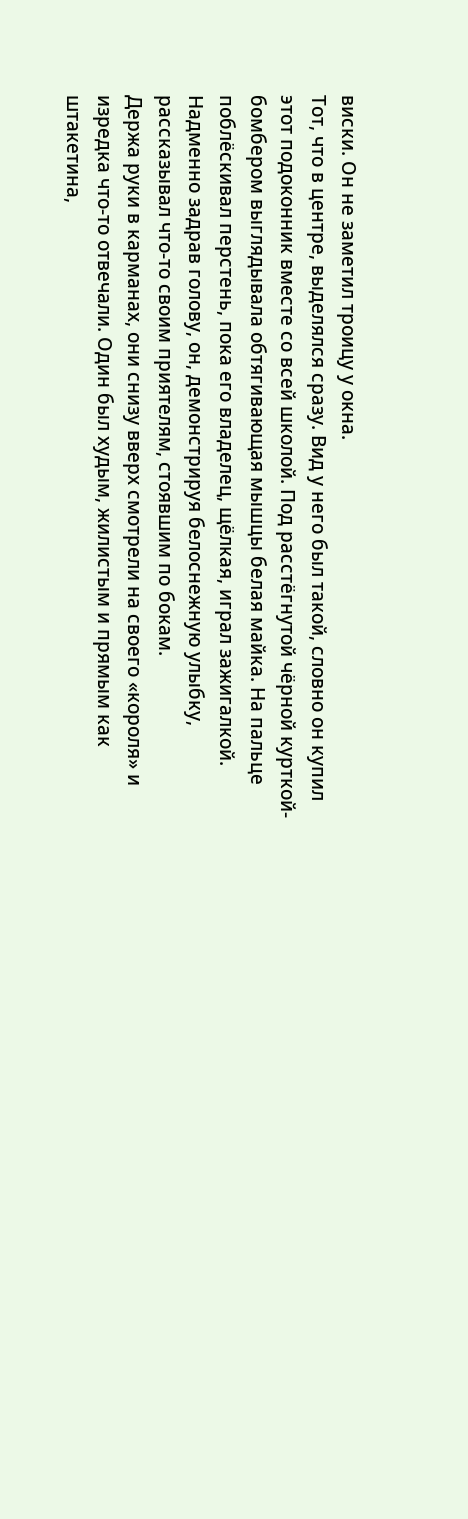виски. Он не заметил троицу у окна.
Тот, что в центре, выделялся сразу. Вид у него был такой, словно он купил этот подоконник вместе со всей школой. Под расстёгнутой чёрной курткой-бомбером выглядывала обтягивающая мышцы белая майка. На пальце поблёскивал перстень, пока его владелец, щёлкая, играл зажигалкой. Надменно задрав голову, он, демонстрируя белоснежную улыбку, рассказывал что-то своим приятелям, стоявшим по бокам.
Держа руки в карманах, они снизу вверх смотрели на своего «короля» и изредка что-то отвечали. Один был худым, жилистым и прямым как штакетина,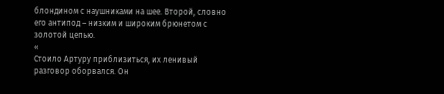блондином с наушниками на шее. Второй, словно его антипод – низким и широким брюнетом с золотой цепью.
«
Стоило Артуру приблизиться, их ленивый разговор оборвался. Он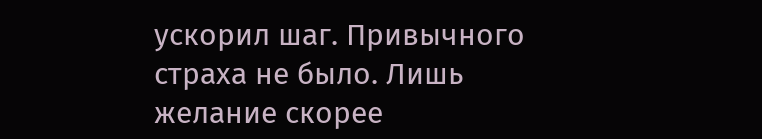ускорил шаг. Привычного страха не было. Лишь желание скорее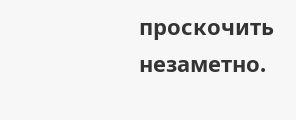проскочить незаметно.